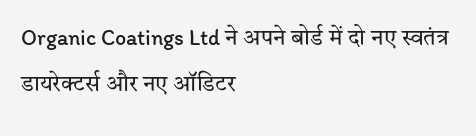Organic Coatings Ltd ने अपने बोर्ड में दो नए स्वतंत्र डायरेक्टर्स और नए ऑडिटर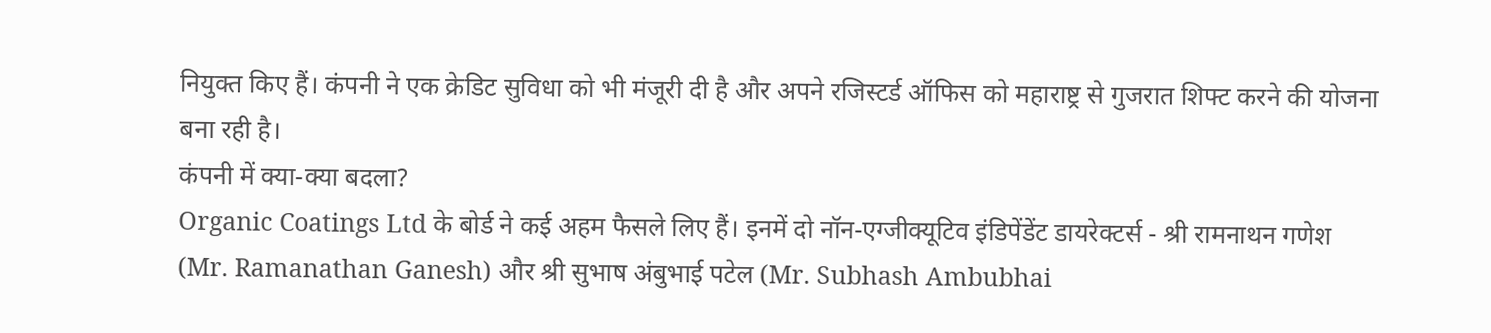नियुक्त किए हैं। कंपनी ने एक क्रेडिट सुविधा को भी मंजूरी दी है और अपने रजिस्टर्ड ऑफिस को महाराष्ट्र से गुजरात शिफ्ट करने की योजना बना रही है।
कंपनी में क्या-क्या बदला?
Organic Coatings Ltd के बोर्ड ने कई अहम फैसले लिए हैं। इनमें दो नॉन-एग्जीक्यूटिव इंडिपेंडेंट डायरेक्टर्स - श्री रामनाथन गणेश (Mr. Ramanathan Ganesh) और श्री सुभाष अंबुभाई पटेल (Mr. Subhash Ambubhai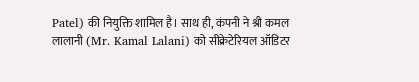Patel) की नियुक्ति शामिल है। साथ ही, कंपनी ने श्री कमल लालानी (Mr. Kamal Lalani) को सीक्रेटेरियल ऑडिटर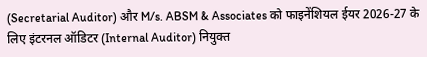(Secretarial Auditor) और M/s. ABSM & Associates को फाइनेंशियल ईयर 2026-27 के लिए इंटरनल ऑडिटर (Internal Auditor) नियुक्त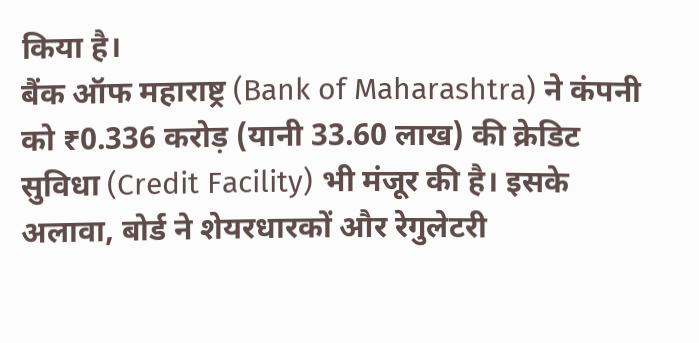किया है।
बैंक ऑफ महाराष्ट्र (Bank of Maharashtra) ने कंपनी को ₹0.336 करोड़ (यानी 33.60 लाख) की क्रेडिट सुविधा (Credit Facility) भी मंजूर की है। इसके अलावा, बोर्ड ने शेयरधारकों और रेगुलेटरी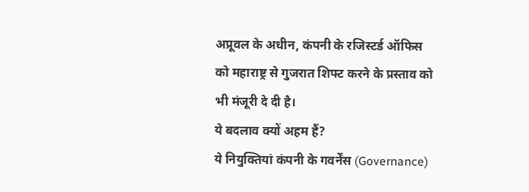अप्रूवल के अधीन, कंपनी के रजिस्टर्ड ऑफिस को महाराष्ट्र से गुजरात शिफ्ट करने के प्रस्ताव को भी मंजूरी दे दी है।
ये बदलाव क्यों अहम हैं?
ये नियुक्तियां कंपनी के गवर्नेंस (Governance)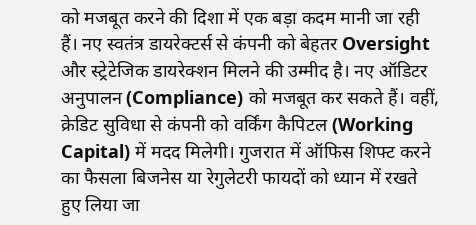को मजबूत करने की दिशा में एक बड़ा कदम मानी जा रही हैं। नए स्वतंत्र डायरेक्टर्स से कंपनी को बेहतर Oversight और स्ट्रेटेजिक डायरेक्शन मिलने की उम्मीद है। नए ऑडिटर अनुपालन (Compliance) को मजबूत कर सकते हैं। वहीं, क्रेडिट सुविधा से कंपनी को वर्किंग कैपिटल (Working Capital) में मदद मिलेगी। गुजरात में ऑफिस शिफ्ट करने का फैसला बिजनेस या रेगुलेटरी फायदों को ध्यान में रखते हुए लिया जा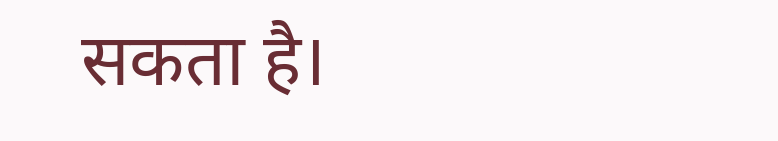सकता है।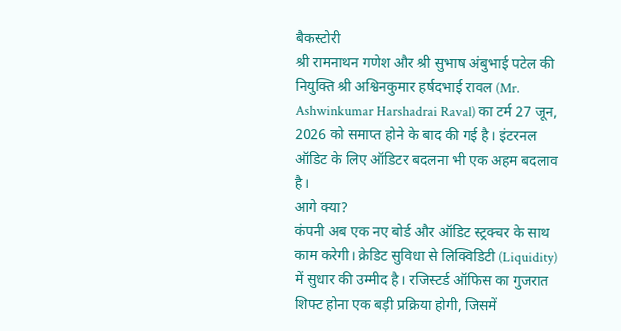बैकस्टोरी
श्री रामनाथन गणेश और श्री सुभाष अंबुभाई पटेल की नियुक्ति श्री अश्विनकुमार हर्षदभाई रावल (Mr. Ashwinkumar Harshadrai Raval) का टर्म 27 जून, 2026 को समाप्त होने के बाद की गई है। इंटरनल ऑडिट के लिए ऑडिटर बदलना भी एक अहम बदलाव है।
आगे क्या?
कंपनी अब एक नए बोर्ड और ऑडिट स्ट्रक्चर के साथ काम करेगी। क्रेडिट सुविधा से लिक्विडिटी (Liquidity) में सुधार की उम्मीद है। रजिस्टर्ड ऑफिस का गुजरात शिफ्ट होना एक बड़ी प्रक्रिया होगी, जिसमें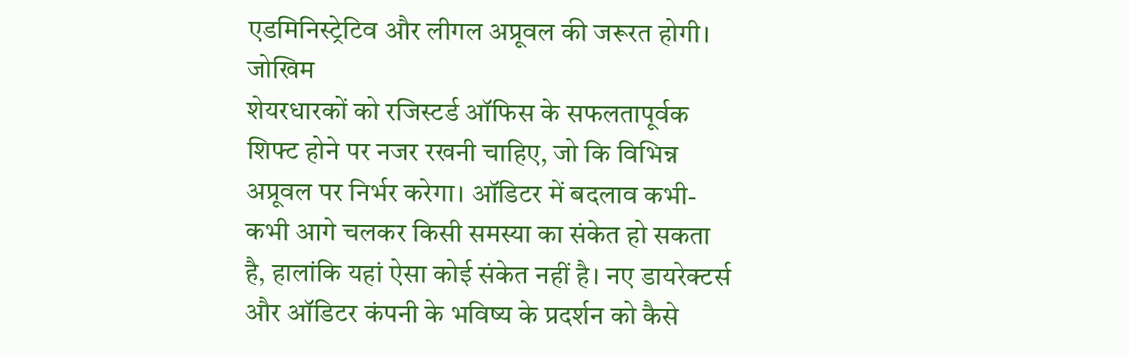एडमिनिस्ट्रेटिव और लीगल अप्रूवल की जरूरत होगी।
जोखिम
शेयरधारकों को रजिस्टर्ड ऑफिस के सफलतापूर्वक शिफ्ट होने पर नजर रखनी चाहिए, जो कि विभिन्न अप्रूवल पर निर्भर करेगा। ऑडिटर में बदलाव कभी-कभी आगे चलकर किसी समस्या का संकेत हो सकता है, हालांकि यहां ऐसा कोई संकेत नहीं है। नए डायरेक्टर्स और ऑडिटर कंपनी के भविष्य के प्रदर्शन को कैसे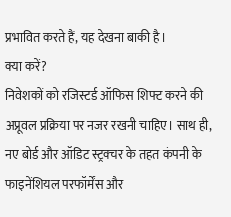प्रभावित करते हैं, यह देखना बाकी है।
क्या करें?
निवेशकों को रजिस्टर्ड ऑफिस शिफ्ट करने की अप्रूवल प्रक्रिया पर नजर रखनी चाहिए। साथ ही, नए बोर्ड और ऑडिट स्ट्रक्चर के तहत कंपनी के फाइनेंशियल परफॉर्मेंस और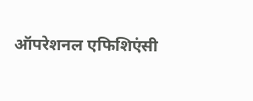ऑपरेशनल एफिशिएंसी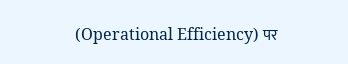(Operational Efficiency) पर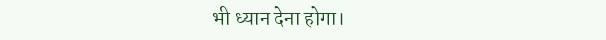भी ध्यान देना होगा।